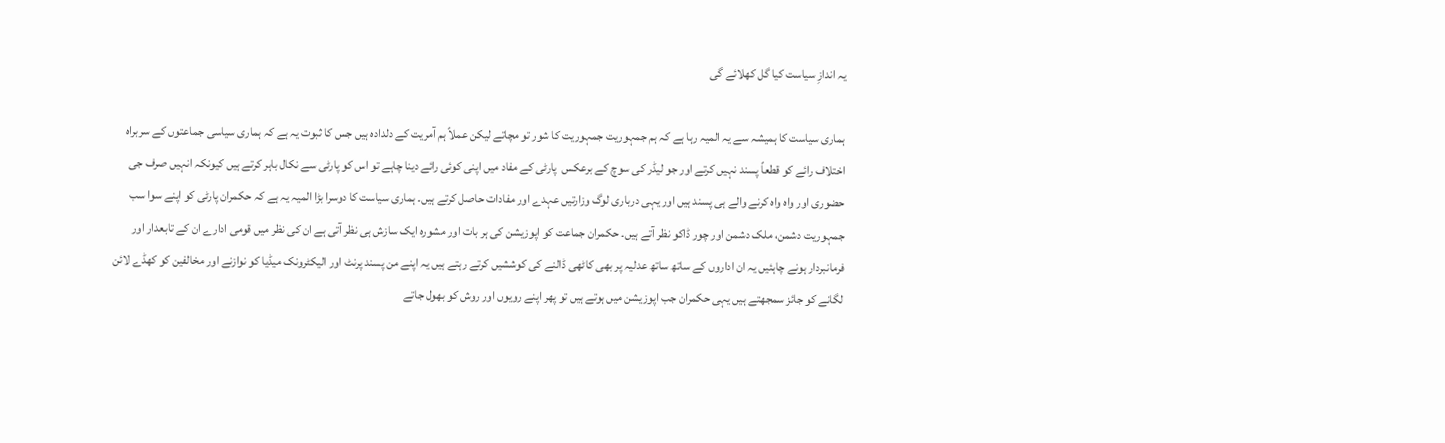یہ اندازِ سیاست کیا گل کھلائے گی

ہماری سیاست کا ہمیشہ سے یہ المیہ رہا ہے کہ ہم جمہوریت جمہوریت کا شور تو مچاتے لیکن عملاً ہم آمریت کے دلدادہ ہیں جس کا ثبوت یہ ہے کہ ہماری سیاسی جماعتوں کے سربراہ اختلاف رائے کو قطعاً پسند نہیں کرتے اور جو لیڈر کی سوچ کے برعکس  پارٹی کے مفاد میں اپنی کوئی رائے دینا چاہے تو اس کو پارٹی سے نکال باہر کرتے ہیں کیونکہ انہیں صرف جی حضوری اور واہ واہ کرنے والے ہی پسند ہیں اور یہی درباری لوگ وزارتیں عہدے اور مفادات حاصل کرتے ہیں۔ ہماری سیاست کا دوسرا بڑا المیہ یہ ہے کہ حکمران پارٹی کو اپنے سوا سب جمہوریت دشمن، ملک دشمن اور چور ڈاکو نظر آتے ہیں۔ حکمران جماعت کو اپوزیشن کی ہر بات اور مشورہ ایک سازش ہی نظر آتی ہے ان کی نظر میں قومی ادارے ان کے تابعدار اور فرمانبردار ہونے چاہئیں یہ ان اداروں کے ساتھ ساتھ عدلیہ پر بھی کاٹھی ڈالنے کی کوششیں کرتے رہتے ہیں یہ اپنے من پسند پرنٹ اور الیکٹرونک میڈیا کو نوازنے اور مخالفین کو کھڈے لائن لگانے کو جائز سمجھتے ہیں یہی حکمران جب اپوزیشن میں ہوتے ہیں تو پھر اپنے رویوں اور روش کو بھول جاتے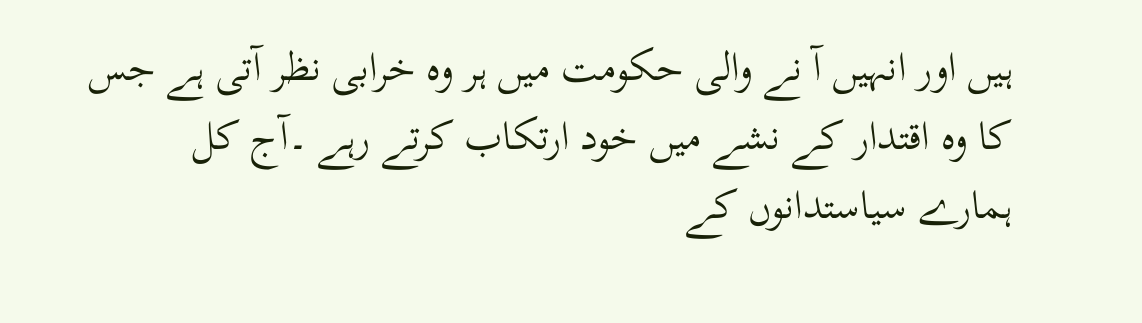ہیں اور انہیں آ نے والی حکومت میں ہر وہ خرابی نظر آتی ہے جس کا وہ اقتدار کے نشے میں خود ارتکاب کرتے رہے ۔آج کل  ہمارے سیاستدانوں کے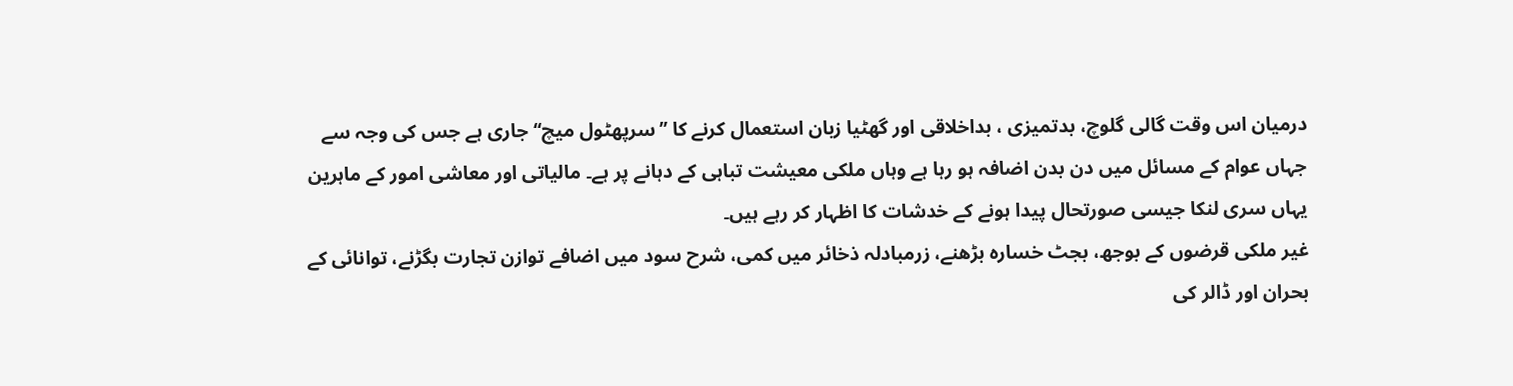درمیان اس وقت گالی گلوچ، بدتمیزی ، بداخلاقی اور گھٹیا زبان استعمال کرنے کا ’’سرپھٹول میچ‘‘ جاری ہے جس کی وجہ سے جہاں عوام کے مسائل میں دن بدن اضافہ ہو رہا ہے وہاں ملکی معیشت تباہی کے دہانے پر ہے۔ مالیاتی اور معاشی امور کے ماہرین یہاں سری لنکا جیسی صورتحال پیدا ہونے کے خدشات کا اظہار کر رہے ہیں۔
غیر ملکی قرضوں کے بوجھ، بجٹ خسارہ بڑھنے، زرمبادلہ ذخائر میں کمی، شرح سود میں اضافے توازن تجارت بگڑنے، توانائی کے بحران اور ڈالر کی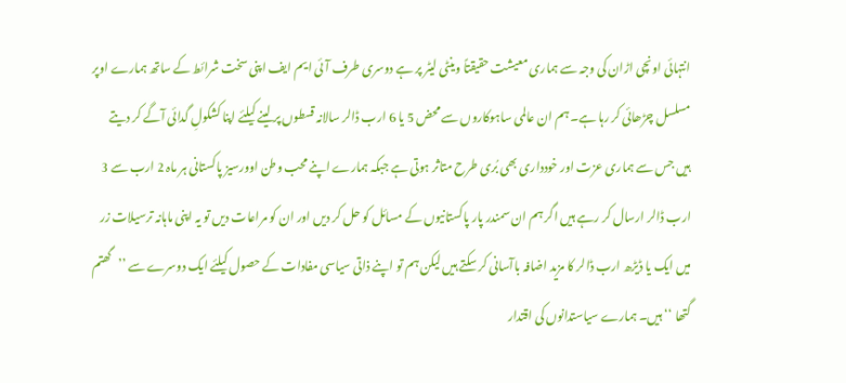انتہائی اونچی اڑان کی وجہ سے ہماری معیشت حقیقتاً وینٹی لیٹر پر ہے دوسری طرف آئی ایم ایف اپنی سخت شرائط کے ساتھ ہمارے اوپر مسلسل چڑھائی کر رہا ہے۔ ہم ان عالمی ساہوکاروں سے محض 5 یا 6 ارب ڈالر سالانہ قسطوں پر لینے کیلئے اپنا کشکولِ گدائی آگے کر دیتے ہیں جس سے ہماری عزت اور خودداری بھی بُری طرح متاثر ہوتی ہے جبکہ ہمارے اپنے محب وطن اوورسیز پاکستانی ہر ماہ 2 ارب سے 3 ارب ڈالر ارسال کر رہے ہیں اگر ہم ان سمندر پار پاکستانیوں کے مسائل کو حل کر دیں اور ان کو مراعات دیں تو یہ اپنی ماہانہ ترسیلات زر میں ایک یا ڈیڑھ ارب ڈالر کا مزید اضافہ باآسانی کر سکتے ہیں لیکن ہم تو اپنے ذاتی سیاسی مفادات کے حصول کیلئے ایک دوسرے سے ’’گھتم گتھا ‘‘ ہیں۔ ہمارے سیاستدانوں کی اقتدار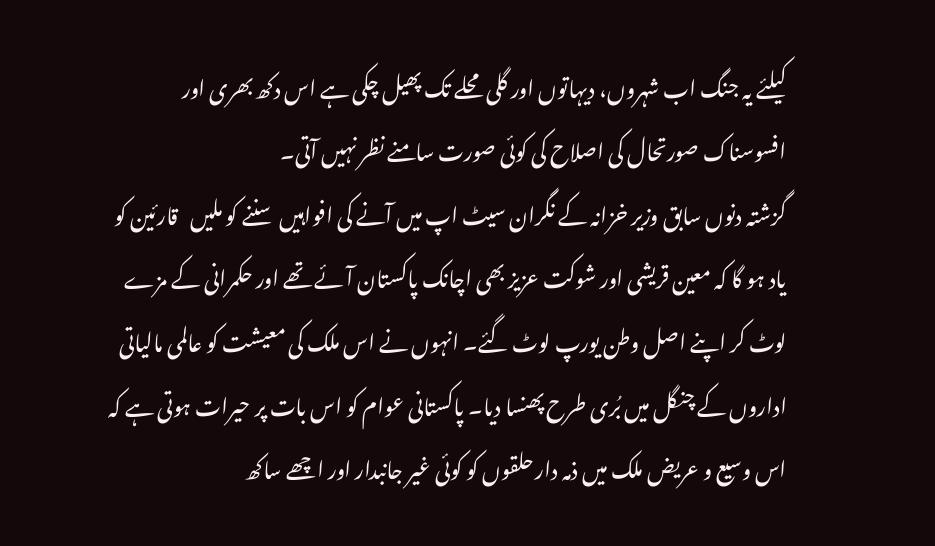کیلئے یہ جنگ اب شہروں، دیہاتوں اور گلی محلے تک پھیل چکی ہے اس دکھ بھری اور افسوسناک صورتحال کی اصلاح کی کوئی صورت سامنے نظر نہیں آتی۔
گزشتہ دنوں سابق وزیر خزانہ کے نگران سیٹ اپ میں آنے کی افواہیں  سننے کو ملیں   قارئین کو یاد ہو گا کہ معین قریشی اور شوکت عزیز بھی اچانک پاکستان آئے تھے اور حکمرانی کے مزے لوٹ کر اپنے اصل وطن یورپ لوٹ گئے۔ انہوں نے اس ملک کی معیشت کو عالمی مالیاتی اداروں کے چنگل میں بُری طرح پھنسا دیا۔ پاکستانی عوام کو اس بات پر حیرات ہوتی ہے کہ اس وسیع و عریض ملک میں ذمہ دار حلقوں کو کوئی غیر جانبدار اور اچھے ساکھ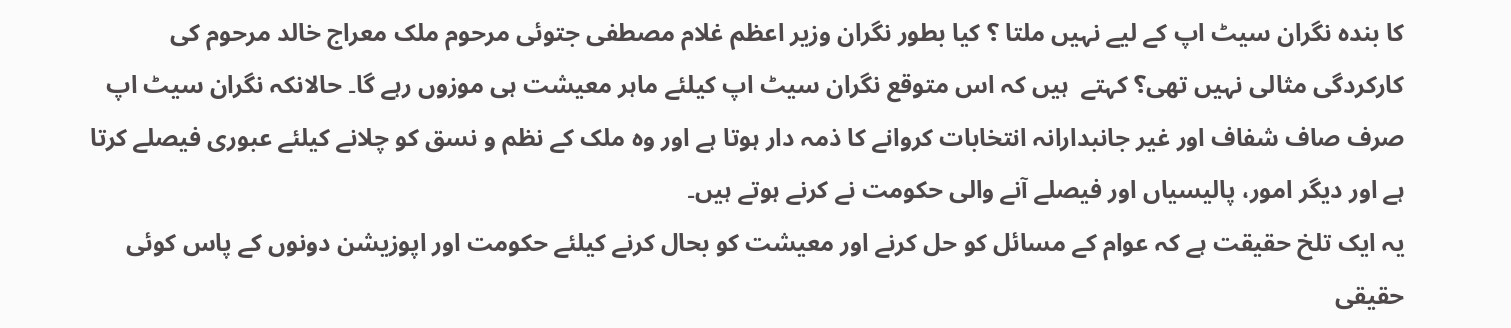کا بندہ نگران سیٹ اپ کے لیے نہیں ملتا ؟ کیا بطور نگران وزیر اعظم غلام مصطفی جتوئی مرحوم ملک معراج خالد مرحوم کی کارکردگی مثالی نہیں تھی؟ کہتے  ہیں کہ اس متوقع نگران سیٹ اپ کیلئے ماہر معیشت ہی موزوں رہے گا۔ حالانکہ نگران سیٹ اپ صرف صاف شفاف اور غیر جانبدارانہ انتخابات کروانے کا ذمہ دار ہوتا ہے اور وہ ملک کے نظم و نسق کو چلانے کیلئے عبوری فیصلے کرتا ہے اور دیگر امور، پالیسیاں اور فیصلے آنے والی حکومت نے کرنے ہوتے ہیں۔
یہ ایک تلخ حقیقت ہے کہ عوام کے مسائل کو حل کرنے اور معیشت کو بحال کرنے کیلئے حکومت اور اپوزیشن دونوں کے پاس کوئی حقیقی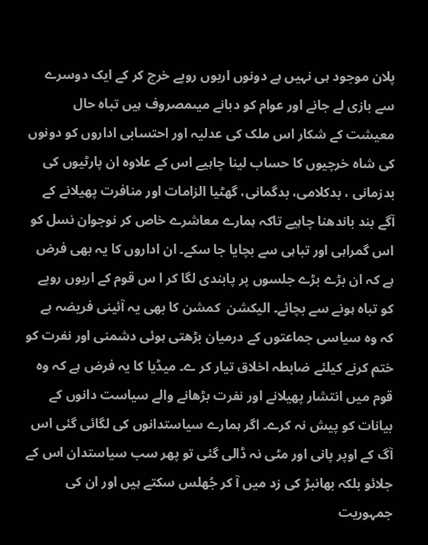پلان موجود ہی نہیں ہے دونوں اربوں روپے خرچ کر کے ایک دوسرے سے بازی لے جانے اور عوام کو دبانے میںمصروف ہیں تباہ حال معیشت کے شکار اس ملک کی عدلیہ اور احتسابی اداروں کو دونوں کی شاہ خرچیوں کا حساب لینا چاہیے اس کے علاوہ ان پارٹیوں کی بدزمانی ، بدکلامی، بدگمانی، گھٹیا الزامات اور منافرت پھیلانے کے آگے بند باندھنا چاہیے تاکہ ہمارے معاشرے خاص کر نوجوان نسل کو اس گمراہی اور تباہی سے بچایا جا سکے۔ ان اداروں کا یہ بھی فرض ہے کہ ان بڑے بڑے جلسوں پر پابندی لگا کر ا س قوم کے اربوں روپے کو تباہ ہونے سے بچائے۔ الیکشن  کمشن کا بھی یہ آئینی فریضہ ہے کہ وہ سیاسی جماعتوں کے درمیان بڑھتی ہوئی دشمنی اور نفرت کو ختم کرنے کیلئے ضابطہ اخلاق تیار کر ے۔ میڈیا کا یہ فرض ہے کہ وہ قوم میں انتشار پھیلانے اور نفرت بڑھانے والے سیاست دانوں کے بیانات کو پیش نہ کرے۔ اگر ہمارے سیاستدانوں کی لگائی گئی اس آگ کے اوپر پانی اور مٹی نہ ڈالی گئی تو پھر سب سیاستدان اس کے جلائو بلکہ بھانبڑ کی زد میں آ کر جُھلس سکتے ہیں اور ان کی جمہوریت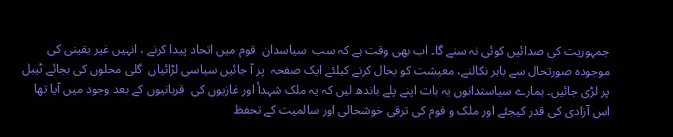جمہوریت کی صدائیں کوئی نہ سنے گا۔ اب بھی وقت ہے کہ سب  سیاسدان  قوم میں اتحاد پیدا کرنے ، انہیں غیر یقینی کی موجودہ صورتحال سے باہر نکالنے، معیشت کو بحال کرنے کیلئے ایک صفحہ  پر آ جائیں سیاسی لڑائیاں  گلی محلوں کی بجائے ٹیبل پر لڑی جائیں۔ ہمارے سیاستدانوں یہ بات اپنے پلے باندھ لیں کہ یہ ملک شہدأ اور غازیوں کی  قربانیوں کے بعد وجود میں آیا تھا اس آزادی کی قدر کیجئے اور ملک و قوم کی ترقی خوشحالی اور سالمیت کے تحفظ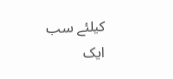کیلئے سب ایک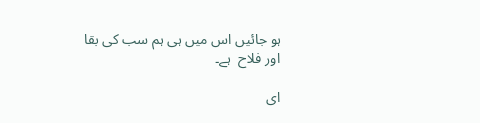ہو جائیں اس میں ہی ہم سب کی بقا اور فلاح  ہے۔

ای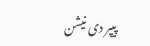پیپر دی نیشن